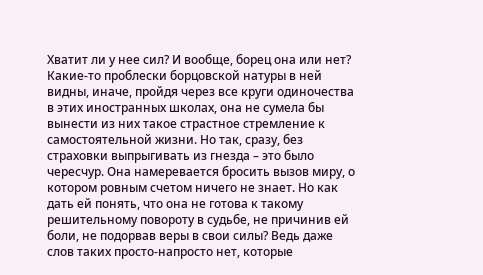Хватит ли у нее сил? И вообще, борец она или нет? Какие-то проблески борцовской натуры в ней видны, иначе, пройдя через все круги одиночества в этих иностранных школах, она не сумела бы вынести из них такое страстное стремление к самостоятельной жизни. Но так, сразу, без страховки выпрыгивать из гнезда – это было чересчур. Она намеревается бросить вызов миру, о котором ровным счетом ничего не знает. Но как дать ей понять, что она не готова к такому решительному повороту в судьбе, не причинив ей боли, не подорвав веры в свои силы? Ведь даже слов таких просто-напросто нет, которые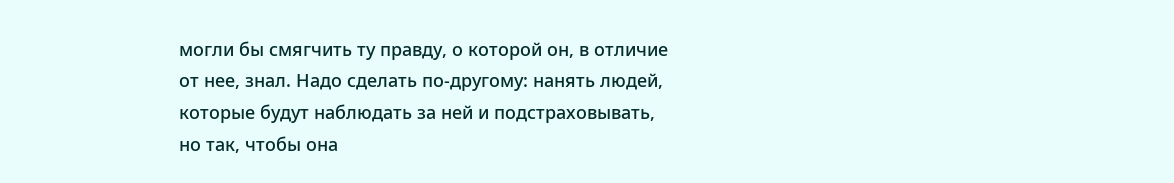могли бы смягчить ту правду, о которой он, в отличие от нее, знал. Надо сделать по-другому: нанять людей, которые будут наблюдать за ней и подстраховывать, но так, чтобы она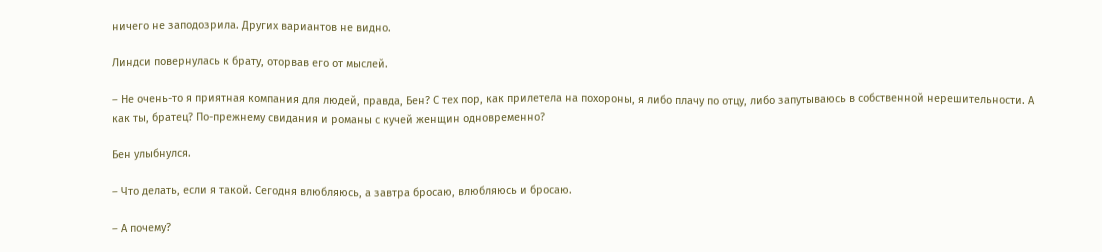ничего не заподозрила. Других вариантов не видно.

Линдси повернулась к брату, оторвав его от мыслей.

– Не очень-то я приятная компания для людей, правда, Бен? С тех пор, как прилетела на похороны, я либо плачу по отцу, либо запутываюсь в собственной нерешительности. А как ты, братец? По-прежнему свидания и романы с кучей женщин одновременно?

Бен улыбнулся.

– Что делать, если я такой. Сегодня влюбляюсь, а завтра бросаю, влюбляюсь и бросаю.

– А почему?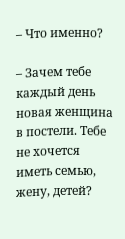– Что именно?

– Зачем тебе каждый день новая женщина в постели. Тебе не хочется иметь семью, жену, детей?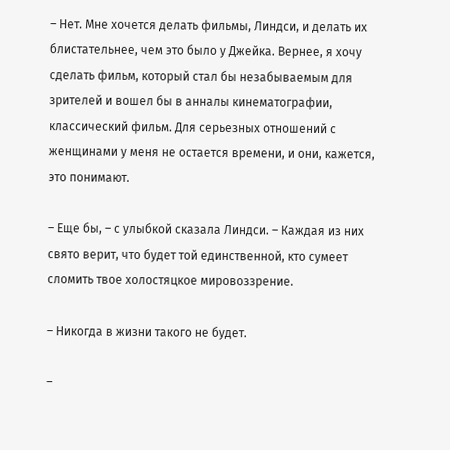– Нет. Мне хочется делать фильмы, Линдси, и делать их блистательнее, чем это было у Джейка. Вернее, я хочу сделать фильм, который стал бы незабываемым для зрителей и вошел бы в анналы кинематографии, классический фильм. Для серьезных отношений с женщинами у меня не остается времени, и они, кажется, это понимают.

– Еще бы, – с улыбкой сказала Линдси. – Каждая из них свято верит, что будет той единственной, кто сумеет сломить твое холостяцкое мировоззрение.

– Никогда в жизни такого не будет.

–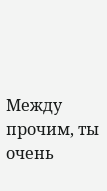Между прочим, ты очень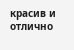красив и отлично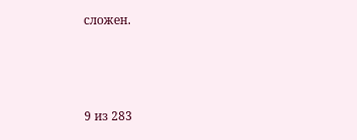сложен.



9 из 283